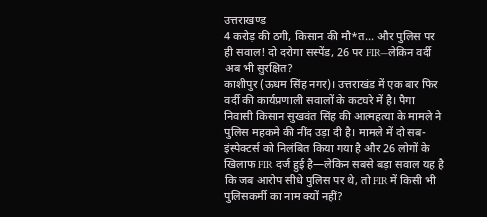उत्तराखण्ड
4 करोड़ की ठगी, किसान की मौ*त… और पुलिस पर ही सवाल! दो दरोगा सस्पेंड, 26 पर FIR—लेकिन वर्दी अब भी सुरक्षित?
काशीपुर (ऊधम सिंह नगर)। उत्तराखंड में एक बार फिर वर्दी की कार्यप्रणाली सवालों के कटघरे में है। पैगा निवासी किसान सुखवंत सिंह की आत्महत्या के मामले ने पुलिस महकमे की नींद उड़ा दी है। मामले में दो सब-इंस्पेक्टर्स को निलंबित किया गया है और 26 लोगों के खिलाफ FIR दर्ज हुई है—लेकिन सबसे बड़ा सवाल यह है कि जब आरोप सीधे पुलिस पर थे, तो FIR में किसी भी पुलिसकर्मी का नाम क्यों नहीं?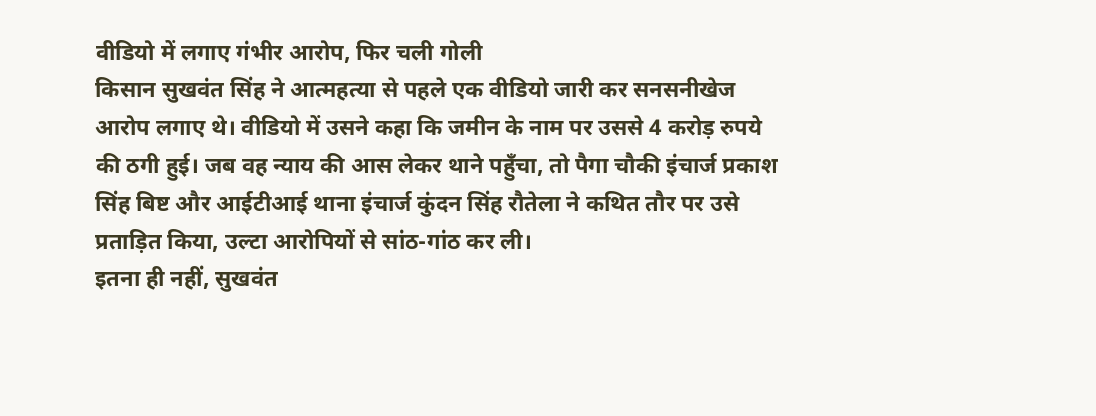वीडियो में लगाए गंभीर आरोप, फिर चली गोली
किसान सुखवंत सिंह ने आत्महत्या से पहले एक वीडियो जारी कर सनसनीखेज आरोप लगाए थे। वीडियो में उसने कहा कि जमीन के नाम पर उससे 4 करोड़ रुपये की ठगी हुई। जब वह न्याय की आस लेकर थाने पहुँचा, तो पैगा चौकी इंचार्ज प्रकाश सिंह बिष्ट और आईटीआई थाना इंचार्ज कुंदन सिंह रौतेला ने कथित तौर पर उसे प्रताड़ित किया, उल्टा आरोपियों से सांठ-गांठ कर ली।
इतना ही नहीं, सुखवंत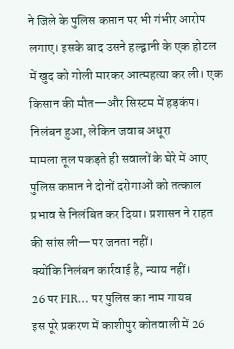ने जिले के पुलिस कप्तान पर भी गंभीर आरोप लगाए। इसके बाद उसने हल्द्वानी के एक होटल में खुद को गोली मारकर आत्महत्या कर ली। एक किसान की मौत—और सिस्टम में हड़कंप।
निलंबन हुआ, लेकिन जवाब अधूरा
मामला तूल पकड़ते ही सवालों के घेरे में आए पुलिस कप्तान ने दोनों दरोगाओं को तत्काल प्रभाव से निलंबित कर दिया। प्रशासन ने राहत की सांस ली—पर जनता नहीं।
क्योंकि निलंबन कार्रवाई है, न्याय नहीं।
26 पर FIR… पर पुलिस का नाम गायब
इस पूरे प्रकरण में काशीपुर कोतवाली में 26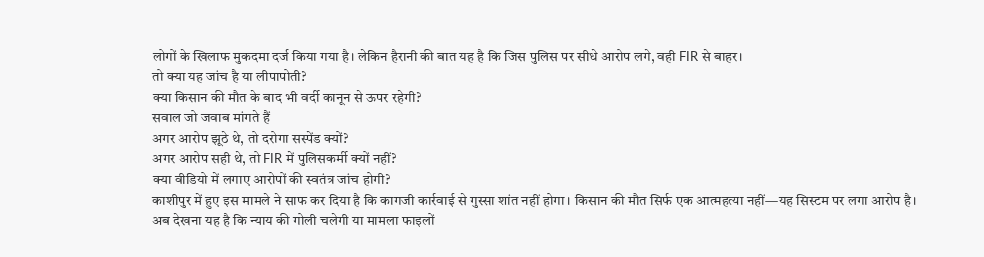लोगों के खिलाफ मुकदमा दर्ज किया गया है। लेकिन हैरानी की बात यह है कि जिस पुलिस पर सीधे आरोप लगे, वही FIR से बाहर।
तो क्या यह जांच है या लीपापोती?
क्या किसान की मौत के बाद भी वर्दी कानून से ऊपर रहेगी?
सवाल जो जवाब मांगते हैं
अगर आरोप झूठे थे, तो दरोगा सस्पेंड क्यों?
अगर आरोप सही थे, तो FIR में पुलिसकर्मी क्यों नहीं?
क्या वीडियो में लगाए आरोपों की स्वतंत्र जांच होगी?
काशीपुर में हुए इस मामले ने साफ कर दिया है कि कागजी कार्रवाई से गुस्सा शांत नहीं होगा। किसान की मौत सिर्फ एक आत्महत्या नहीं—यह सिस्टम पर लगा आरोप है।
अब देखना यह है कि न्याय की गोली चलेगी या मामला फाइलों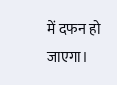में दफन हो जाएगा।